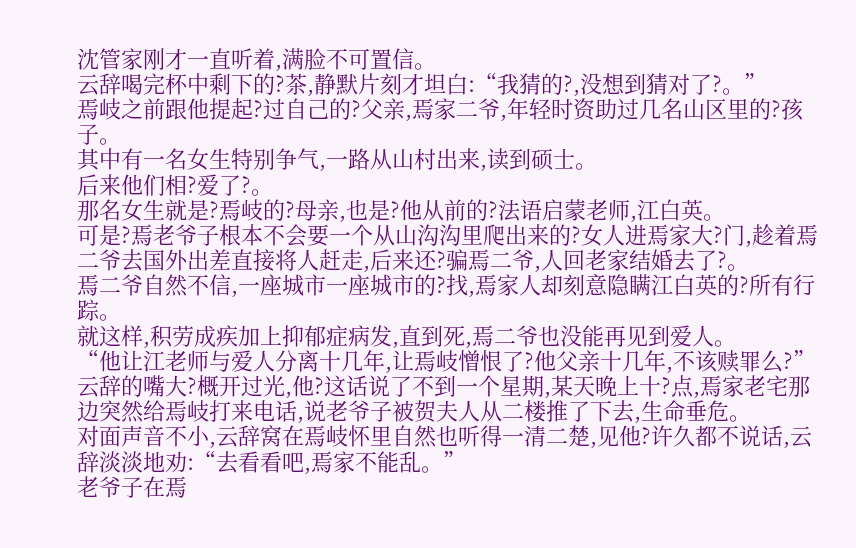沈管家刚才一直听着,满脸不可置信。
云辞喝完杯中剩下的?茶,静默片刻才坦白:“我猜的?,没想到猜对了?。”
焉岐之前跟他提起?过自己的?父亲,焉家二爷,年轻时资助过几名山区里的?孩子。
其中有一名女生特别争气,一路从山村出来,读到硕士。
后来他们相?爱了?。
那名女生就是?焉岐的?母亲,也是?他从前的?法语启蒙老师,江白英。
可是?焉老爷子根本不会要一个从山沟沟里爬出来的?女人进焉家大?门,趁着焉二爷去国外出差直接将人赶走,后来还?骗焉二爷,人回老家结婚去了?。
焉二爷自然不信,一座城市一座城市的?找,焉家人却刻意隐瞒江白英的?所有行踪。
就这样,积劳成疾加上抑郁症病发,直到死,焉二爷也没能再见到爱人。
“他让江老师与爱人分离十几年,让焉岐憎恨了?他父亲十几年,不该赎罪么?”
云辞的嘴大?概开过光,他?这话说了不到一个星期,某天晚上十?点,焉家老宅那边突然给焉岐打来电话,说老爷子被贺夫人从二楼推了下去,生命垂危。
对面声音不小,云辞窝在焉岐怀里自然也听得一清二楚,见他?许久都不说话,云辞淡淡地劝:“去看看吧,焉家不能乱。”
老爷子在焉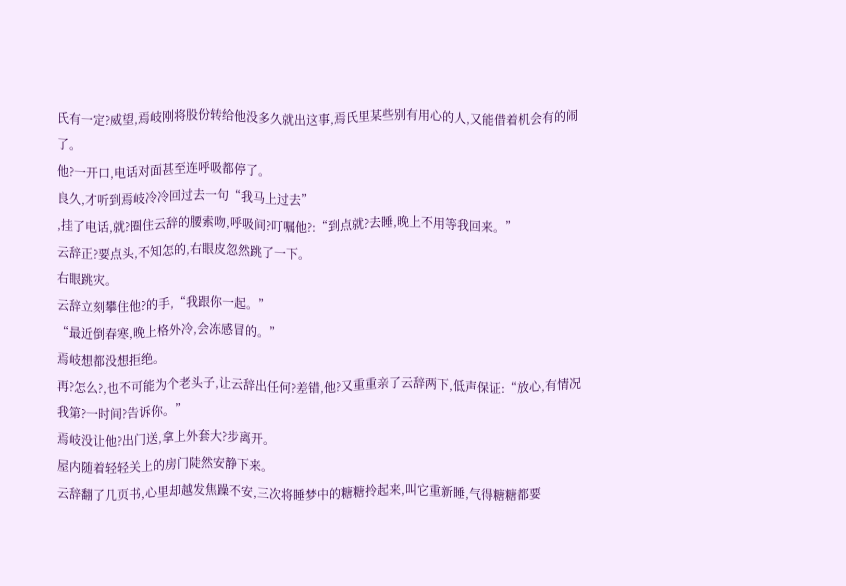氏有一定?威望,焉岐刚将股份转给他没多久就出这事,焉氏里某些别有用心的人,又能借着机会有的闹了。
他?一开口,电话对面甚至连呼吸都停了。
良久,才听到焉岐冷冷回过去一句“我马上过去”
,挂了电话,就?圈住云辞的腰索吻,呼吸间?叮嘱他?:“到点就?去睡,晚上不用等我回来。”
云辞正?要点头,不知怎的,右眼皮忽然跳了一下。
右眼跳灾。
云辞立刻攀住他?的手,“我跟你一起。”
“最近倒春寒,晚上格外冷,会冻感冒的。”
焉岐想都没想拒绝。
再?怎么?,也不可能为个老头子,让云辞出任何?差错,他?又重重亲了云辞两下,低声保证:“放心,有情况我第?一时间?告诉你。”
焉岐没让他?出门送,拿上外套大?步离开。
屋内随着轻轻关上的房门陡然安静下来。
云辞翻了几页书,心里却越发焦躁不安,三次将睡梦中的糖糖拎起来,叫它重新睡,气得糖糖都要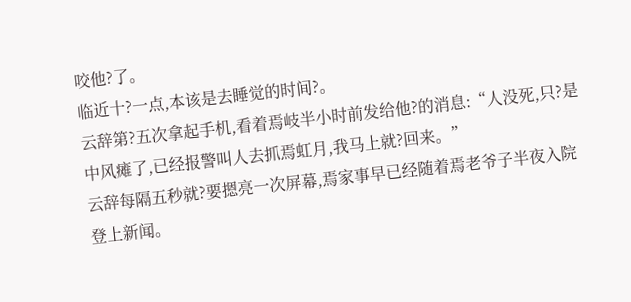咬他?了。
临近十?一点,本该是去睡觉的时间?。
云辞第?五次拿起手机,看着焉岐半小时前发给他?的消息:“人没死,只?是中风瘫了,已经报警叫人去抓焉虹月,我马上就?回来。”
云辞每隔五秒就?要摁亮一次屏幕,焉家事早已经随着焉老爷子半夜入院登上新闻。